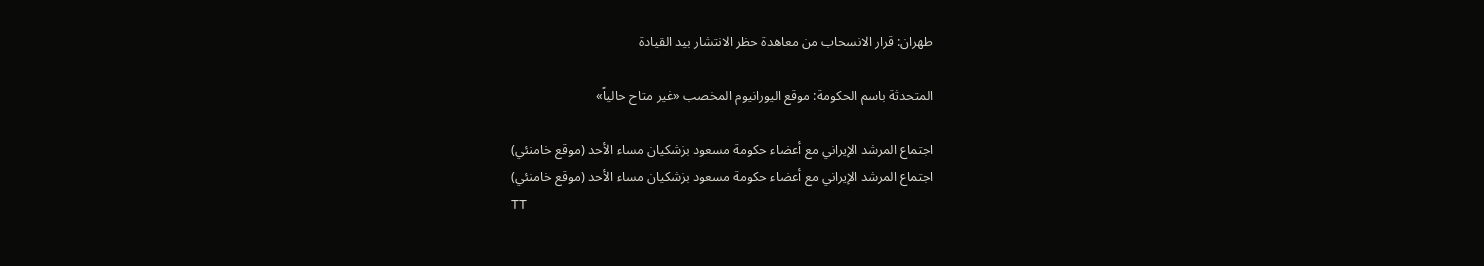طهران: قرار الانسحاب من معاهدة حظر الانتشار بيد القيادة

المتحدثة باسم الحكومة: موقع اليورانيوم المخصب «غير متاح حالياً»

اجتماع المرشد الإيراني مع أعضاء حكومة مسعود بزشكيان مساء الأحد (موقع خامنئي)
اجتماع المرشد الإيراني مع أعضاء حكومة مسعود بزشكيان مساء الأحد (موقع خامنئي)
TT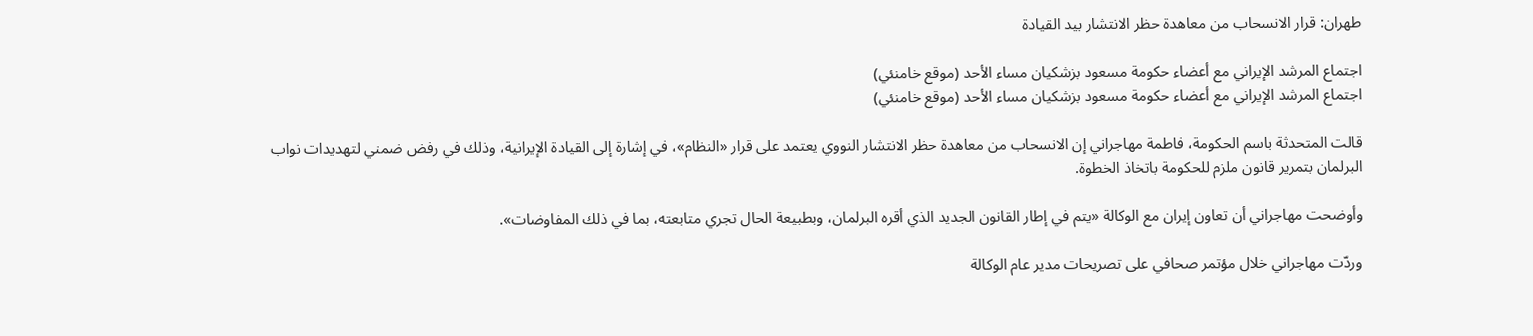طهران: قرار الانسحاب من معاهدة حظر الانتشار بيد القيادة

اجتماع المرشد الإيراني مع أعضاء حكومة مسعود بزشكيان مساء الأحد (موقع خامنئي)
اجتماع المرشد الإيراني مع أعضاء حكومة مسعود بزشكيان مساء الأحد (موقع خامنئي)

قالت المتحدثة باسم الحكومة، فاطمة مهاجراني إن الانسحاب من معاهدة حظر الانتشار النووي يعتمد على قرار «النظام»، في إشارة إلى القيادة الإيرانية، وذلك في رفض ضمني لتهديدات نواب البرلمان بتمرير قانون ملزم للحكومة باتخاذ الخطوة.

وأوضحت مهاجراني أن تعاون إيران مع الوكالة «يتم في إطار القانون الجديد الذي أقره البرلمان، وبطبيعة الحال تجري متابعته، بما في ذلك المفاوضات».

وردّت مهاجراني خلال مؤتمر صحافي على تصريحات مدير عام الوكالة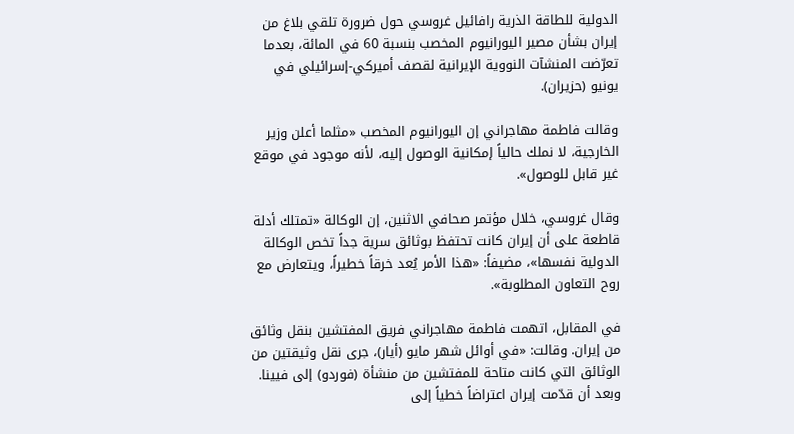الدولية للطاقة الذرية رافائيل غروسي حول ضرورة تلقي بلاغ من إيران بشأن مصير اليورانيوم المخصب بنسبة 60 في المائة، بعدما تعرّضت المنشآت النووية الإيرانية لقصف أميركي-إسرائيلي في يونيو (حزيران).

وقالت فاطمة مهاجراني إن اليورانيوم المخصب «مثلما أعلن وزير الخارجية، لا نملك حالياً إمكانية الوصول إليه، لأنه موجود في موقع غير قابل للوصول».

وقال غروسي، خلال مؤتمر صحافي الاثنين، إن الوكالة «تمتلك أدلة قاطعة على أن إيران كانت تحتفظ بوثائق سرية جداً تخص الوكالة الدولية نفسها»، مضيفاً: «هذا الأمر يُعد خرقاً خطيراً، ويتعارض مع روح التعاون المطلوبة».

في المقابل، اتهمت فاطمة مهاجراني فريق المفتشين بنقل وثائق من إيران. وقالت: «في أوائل شهر مايو (أيار)، جرى نقل وثيقتين من الوثائق التي كانت متاحة للمفتشين من منشأة (فوردو) إلى فيينا. وبعد أن قدّمت إيران اعتراضاً خطياً إلى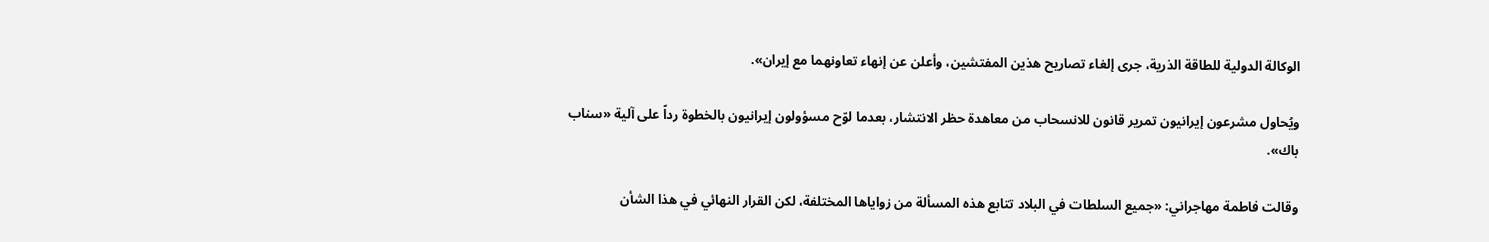الوكالة الدولية للطاقة الذرية، جرى إلغاء تصاريح هذين المفتشين، وأعلن عن إنهاء تعاونهما مع إيران».

ويُحاول مشرعون إيرانيون تمرير قانون للانسحاب من معاهدة حظر الانتشار، بعدما لوّح مسؤولون إيرانيون بالخطوة رداً على آلية «سناب باك».

وقالت فاطمة مهاجراني: «جميع السلطات في البلاد تتابع هذه المسألة من زواياها المختلفة، لكن القرار النهائي في هذا الشأن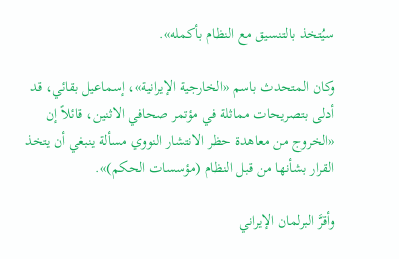سيُتخذ بالتنسيق مع النظام بأكمله».

وكان المتحدث باسم «الخارجية الإيرانية»، إسماعيل بقائي، قد أدلى بتصريحات مماثلة في مؤتمر صحافي الاثنين، قائلاً إن «الخروج من معاهدة حظر الانتشار النووي مسألة ينبغي أن يتخذ القرار بشأنها من قبل النظام (مؤسسات الحكم)».

وأقرَّ البرلمان الإيراني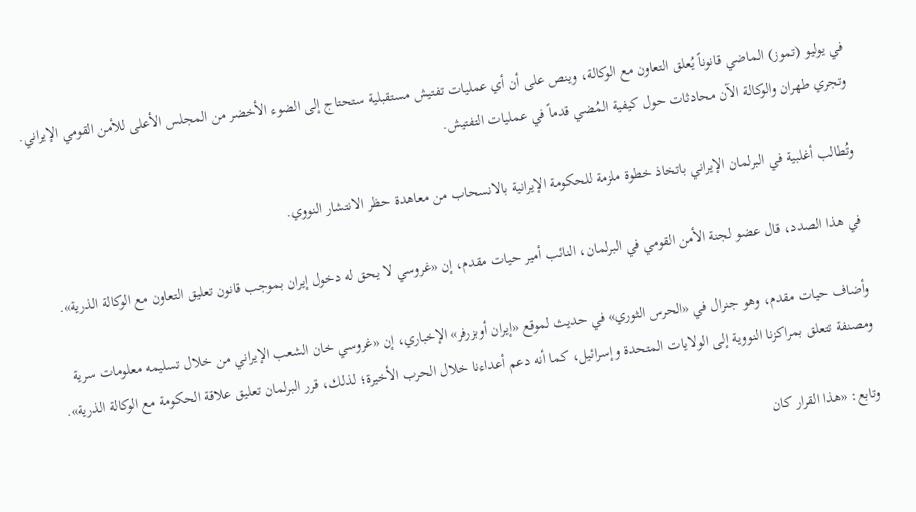في يوليو (تموز) الماضي قانوناً يُعلق التعاون مع الوكالة، وينص على أن أي عمليات تفتيش مستقبلية ستحتاج إلى الضوء الأخضر من المجلس الأعلى للأمن القومي الإيراني. وتجري طهران والوكالة الآن محادثات حول كيفية المُضي قدماً في عمليات التفتيش.

وتُطالب أغلبية في البرلمان الإيراني باتخاذ خطوة ملزمة للحكومة الإيرانية بالانسحاب من معاهدة حظر الانتشار النووي.

في هذا الصدد، قال عضو لجنة الأمن القومي في البرلمان، النائب أمير حيات مقدم، إن «غروسي لا يحق له دخول إيران بموجب قانون تعليق التعاون مع الوكالة الذرية».

وأضاف حيات مقدم، وهو جنرال في «الحرس الثوري» في حديث لموقع «إيران أوبزرفر» الإخباري، إن «غروسي خان الشعب الإيراني من خلال تسليمه معلومات سرية ومصنفة تتعلق بمراكزنا النووية إلى الولايات المتحدة وإسرائيل، كما أنه دعم أعداءنا خلال الحرب الأخيرة؛ لذلك، قرر البرلمان تعليق علاقة الحكومة مع الوكالة الذرية».

وتابع: «هذا القرار كان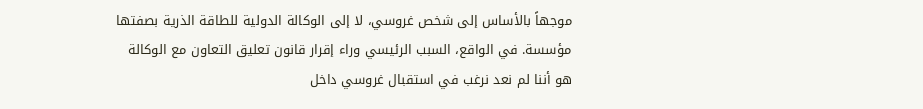موجهاً بالأساس إلى شخص غروسي، لا إلى الوكالة الدولية للطاقة الذرية بصفتها مؤسسة. في الواقع، السبب الرئيسي وراء إقرار قانون تعليق التعاون مع الوكالة هو أننا لم نعد نرغب في استقبال غروسي داخل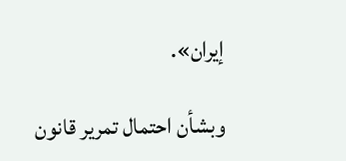إيران».

وبشأن احتمال تمرير قانون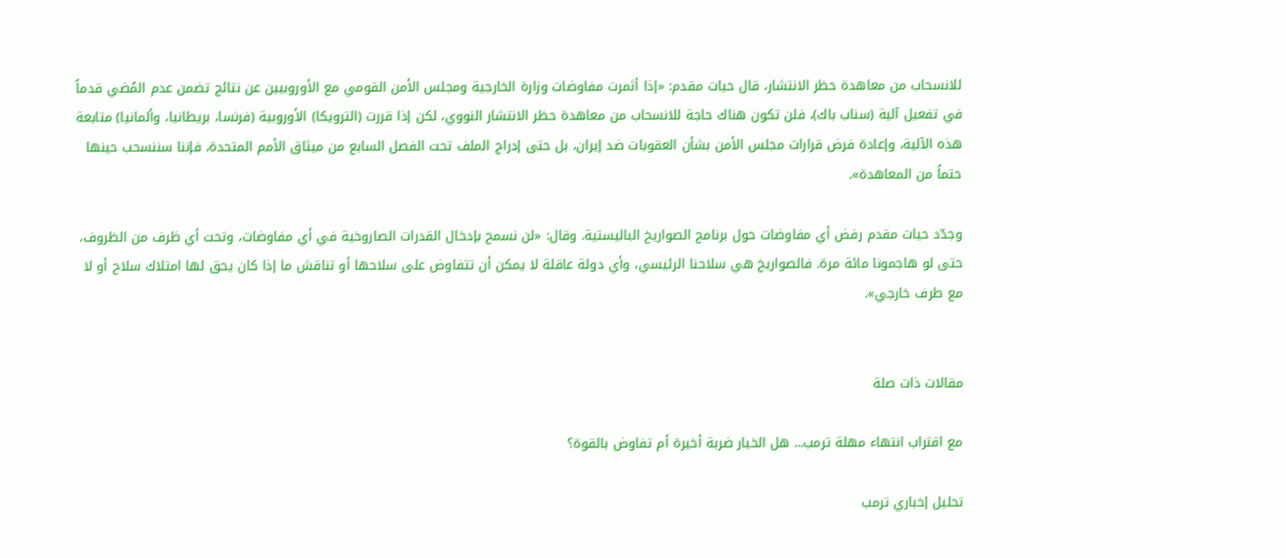للانسحاب من معاهدة حظر الانتشار، قال حيات مقدم: «إذا أثمرت مفاوضات وزارة الخارجية ومجلس الأمن القومي مع الأوروبيين عن نتائج تضمن عدم المُضي قدماً في تفعيل آلية (سناب باك)، فلن تكون هناك حاجة للانسحاب من معاهدة حظر الانتشار النووي، لكن إذا قررت (الترويكا) الأوروبية (فرنسا، بريطانيا، وألمانيا) متابعة هذه الآلية، وإعادة فرض قرارات مجلس الأمن بشأن العقوبات ضد إيران، بل حتى إدراج الملف تحت الفصل السابع من ميثاق الأمم المتحدة، فإننا سننسحب حينها حتماً من المعاهدة».

وجدّد حيات مقدم رفض أي مفاوضات حول برنامج الصواريخ الباليستية. وقال: «لن نسمح بإدخال القدرات الصاروخية في أي مفاوضات، وتحت أي ظرف من الظروف، حتى لو هاجمونا مائة مرة. فالصواريخ هي سلاحنا الرئيسي، وأي دولة عاقلة لا يمكن أن تتفاوض على سلاحها أو تناقش ما إذا كان يحق لها امتلاك سلاح أو لا مع طرف خارجي».


مقالات ذات صلة

مع اقتراب انتهاء مهلة ترمب... هل الخيار ضربة أخيرة أم تفاوض بالقوة؟

تحليل إخباري ترمب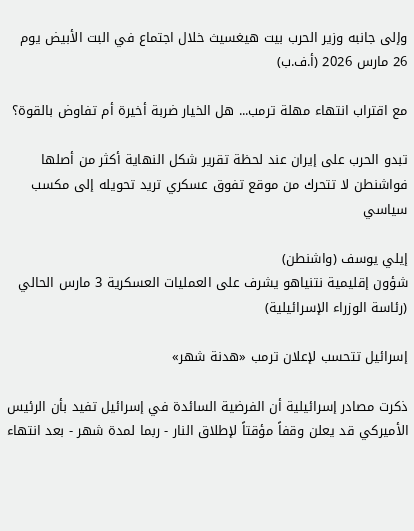وإلى جانبه وزير الحرب بيت هيغسيث خلال اجتماع في البت الأبيض يوم 26 مارس 2026 (أ.ف.ب)

مع اقتراب انتهاء مهلة ترمب... هل الخيار ضربة أخيرة أم تفاوض بالقوة؟

تبدو الحرب على إيران عند لحظة تقرير شكل النهاية أكثر من أصلها فواشنطن لا تتحرك من موقع تفوق عسكري تريد تحويله إلى مكسب سياسي

إيلي يوسف (واشنطن)
شؤون إقليمية نتنياهو يشرف على العمليات العسكرية 3 مارس الحالي (رئاسة الوزراء الإسرائيلية)

إسرائيل تتحسب لإعلان ترمب «هدنة شهر»

ذكرت مصادر إسرائيلية أن الفرضية السائدة في إسرائيل تفيد بأن الرئيس الأميركي قد يعلن وقفاً مؤقتاً لإطلاق النار - ربما لمدة شهر - بعد انتهاء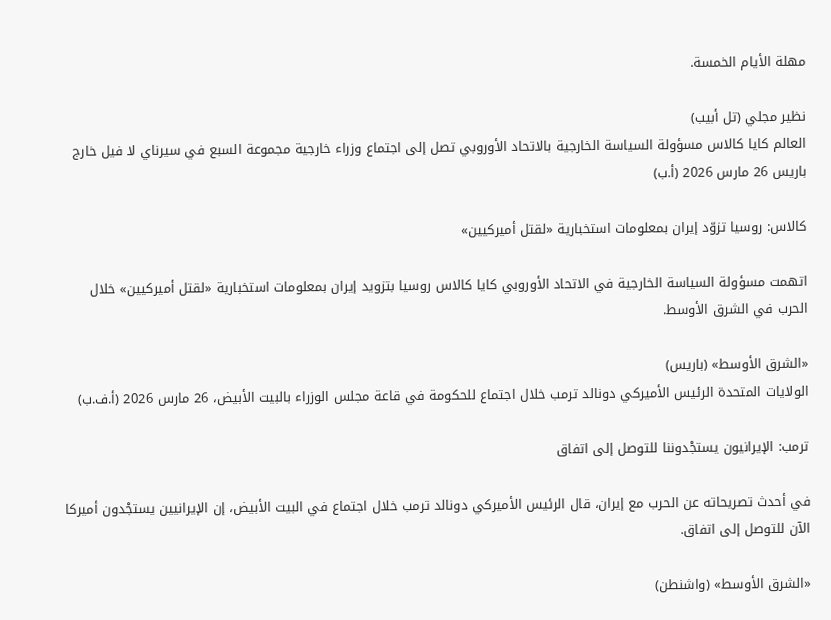مهلة الأيام الخمسة.

نظير مجلي (تل أبيب)
العالم كايا كالاس مسؤولة السياسة الخارجية بالاتحاد الأوروبي تصل إلى اجتماع وزراء خارجية مجموعة السبع في سيرناي لا فيل خارج باريس 26 مارس 2026 (أ.ب)

كالاس: روسيا تزوّد إيران بمعلومات استخبارية «لقتل أميركيين»

اتهمت مسؤولة السياسة الخارجية في الاتحاد الأوروبي كايا كالاس روسيا بتزويد إيران بمعلومات استخبارية «لقتل أميركيين» خلال الحرب في الشرق الأوسط.

«الشرق الأوسط» (باريس)
الولايات المتحدة الرئيس الأميركي دونالد ترمب خلال اجتماع للحكومة في قاعة مجلس الوزراء بالبيت الأبيض، 26 مارس 2026 (أ.ف.ب)

ترمب: الإيرانيون يستجْدوننا للتوصل إلى اتفاق

في أحدث تصريحاته عن الحرب مع إيران، قال الرئيس الأميركي دونالد ترمب خلال اجتماع في البيت الأبيض، إن الإيرانيين يستجْدون أميركا الآن للتوصل إلى اتفاق.

«الشرق الأوسط» (واشنطن)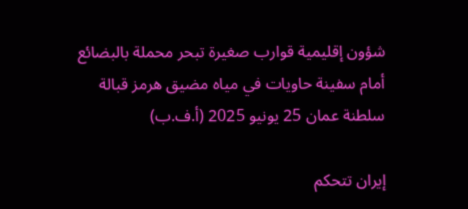شؤون إقليمية قوارب صغيرة تبحر محملة بالبضائع أمام سفينة حاويات في مياه مضيق هرمز قبالة سلطنة عمان 25 يونيو 2025 (أ.ف.ب)

إيران تتحكم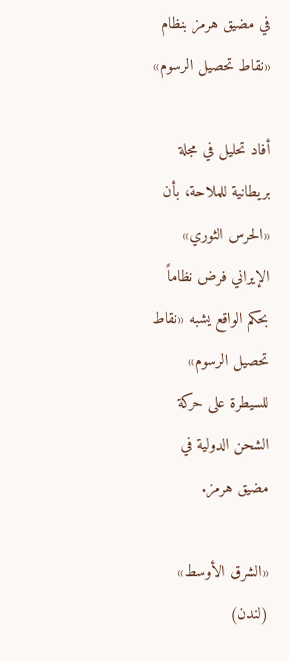في مضيق هرمز بنظام «نقاط تحصيل الرسوم»

أفاد تحليل في مجلة بريطانية للملاحة، بأن «الحرس الثوري» الإيراني فرض نظاماً بحكم الواقع يشبه «نقاط تحصيل الرسوم» للسيطرة على حركة الشحن الدولية في مضيق هرمز.

«الشرق الأوسط» (لندن)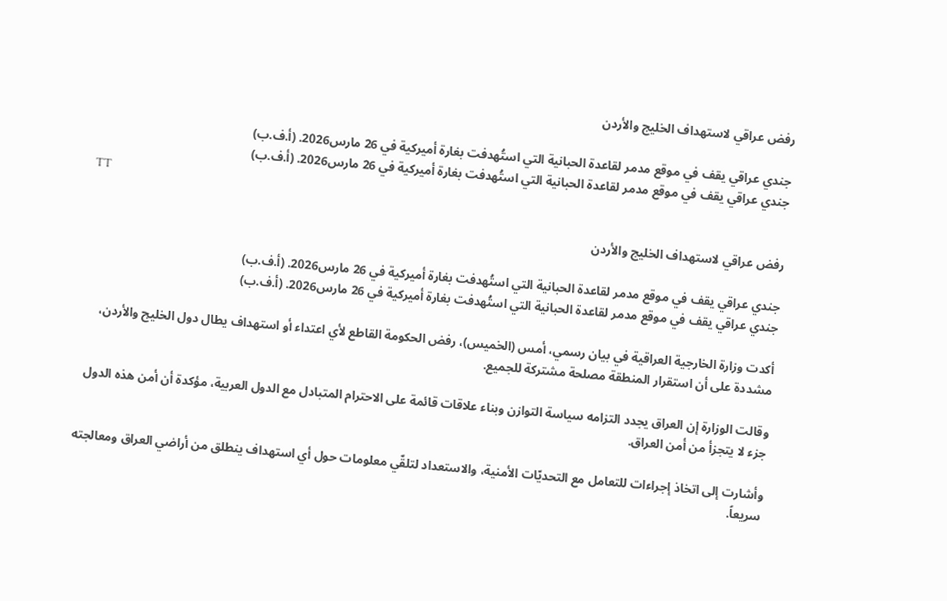رفض عراقي لاستهداف الخليج والأردن

جندي عراقي يقف في موقع مدمر لقاعدة الحبانية التي استُهدفت بغارة أميركية في 26 مارس2026. (أ.ف.ب)
جندي عراقي يقف في موقع مدمر لقاعدة الحبانية التي استُهدفت بغارة أميركية في 26 مارس2026. (أ.ف.ب)
TT

رفض عراقي لاستهداف الخليج والأردن

جندي عراقي يقف في موقع مدمر لقاعدة الحبانية التي استُهدفت بغارة أميركية في 26 مارس2026. (أ.ف.ب)
جندي عراقي يقف في موقع مدمر لقاعدة الحبانية التي استُهدفت بغارة أميركية في 26 مارس2026. (أ.ف.ب)

أكدت وزارة الخارجية العراقية في بيان رسمي، أمس (الخميس)، رفض الحكومة القاطع لأي اعتداء أو استهداف يطال دول الخليج والأردن، مشددة على أن استقرار المنطقة مصلحة مشتركة للجميع.

وقالت الوزارة إن العراق يجدد التزامه سياسة التوازن وبناء علاقات قائمة على الاحترام المتبادل مع الدول العربية، مؤكدة أن أمن هذه الدول جزء لا يتجزأ من أمن العراق.

وأشارت إلى اتخاذ إجراءات للتعامل مع التحديّات الأمنية، والاستعداد لتلقّي معلومات حول أي استهداف ينطلق من أراضي العراق ومعالجته سريعاً.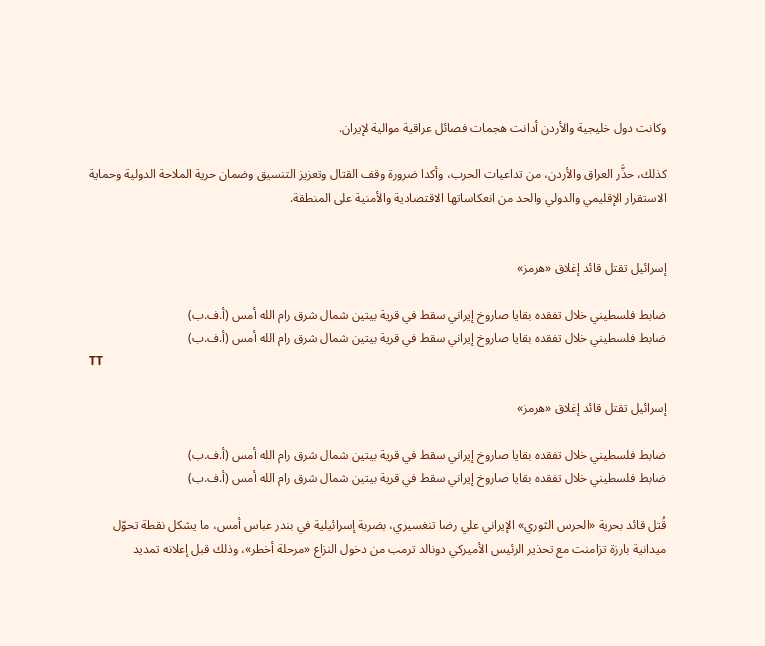وكانت دول خليجية والأردن أدانت هجمات فصائل عراقية موالية لإيران.

كذلك، حذَّر العراق والأردن، من تداعيات الحرب، وأكدا ضرورة وقف القتال وتعزيز التنسيق وضمان حرية الملاحة الدولية وحماية الاستقرار الإقليمي والدولي والحد من انعكاساتها الاقتصادية والأمنية على المنطقة.


إسرائيل تقتل قائد إغلاق «هرمز»

ضابط فلسطيني خلال تفقده بقايا صاروخ إيراني سقط في قرية بيتين شمال شرق رام الله أمس (أ.ف.ب)
ضابط فلسطيني خلال تفقده بقايا صاروخ إيراني سقط في قرية بيتين شمال شرق رام الله أمس (أ.ف.ب)
TT

إسرائيل تقتل قائد إغلاق «هرمز»

ضابط فلسطيني خلال تفقده بقايا صاروخ إيراني سقط في قرية بيتين شمال شرق رام الله أمس (أ.ف.ب)
ضابط فلسطيني خلال تفقده بقايا صاروخ إيراني سقط في قرية بيتين شمال شرق رام الله أمس (أ.ف.ب)

قُتل قائد بحرية «الحرس الثوري» الإيراني علي رضا تنغسيري، بضربة إسرائيلية في بندر عباس أمس، ما يشكل نقطة تحوّل ميدانية بارزة تزامنت مع تحذير الرئيس الأميركي دونالد ترمب من دخول النزاع «مرحلة أخطر»، وذلك قبل إعلانه تمديد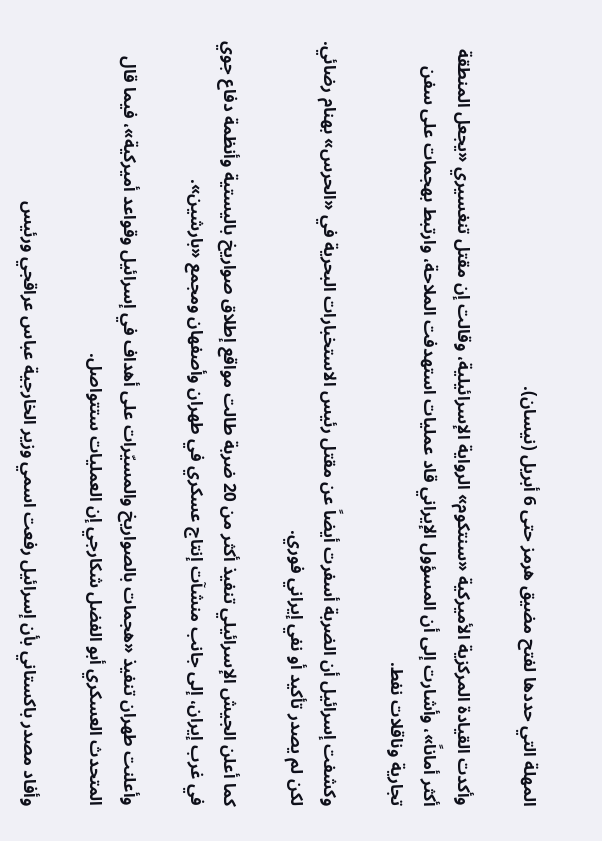المهلة التي حددها لفتح مضيق هرمز حتى 6 أبريل (نيسان).

وأكدت القيادة المركزية الأميركية «سنتكوم» الرواية الإسرائيلية، وقالت إن مقتل تنغسيري «يجعل المنطقة أكثر أماناً»، وأشارت إلى أن المسؤول الإيراني قاد عمليات استهدفت الملاحة، وارتبط بهجمات على سفن تجارية وناقلات نفط.

وكشفت إسرائيل أن الضربة أسفرت أيضاً عن مقتل رئيس الاستخبارات البحرية في «الحرس» بهنام رضائي. لكن لم يصدر تأكيد أو نفي إيراني فوري.

كما أعلن الجيش الإسرائيلي تنفيذ أكثر من 20 ضربة طالت مواقع إطلاق صواريخ باليستية وأنظمة دفاع جوي في غرب إيران، إلى جانب منشآت إنتاج عسكري في طهران وأصفهان ومجمع «بارشين».

وأعلنت طهران تنفيذ «هجمات بالصواريخ والمسيّرات على أهداف في إسرائيل وقواعد أميركية»، فيما قال المتحدث العسكري أبو الفضل شكارجي إن العمليات ستتواصل.

وأفاد مصدر باكستاني بأن إسرائيل رفعت اسمي وزير الخارجية عباس عراقجي ورئيس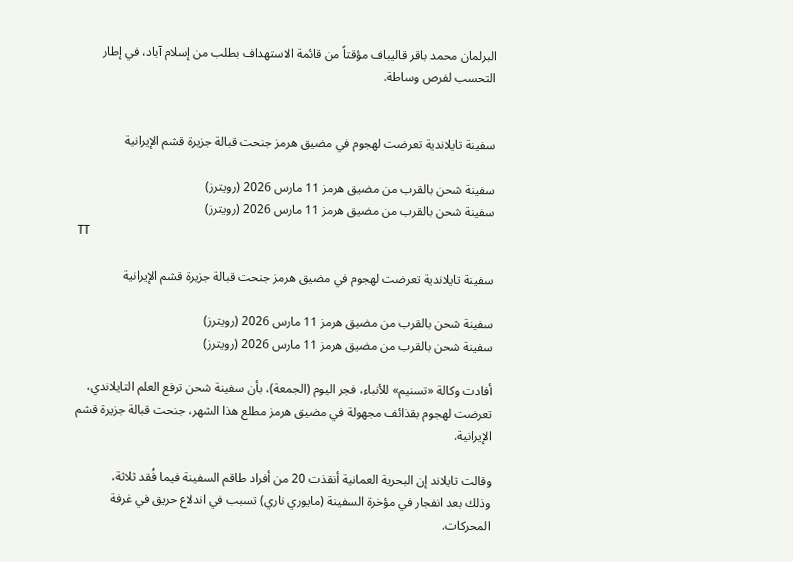البرلمان محمد باقر قاليباف مؤقتاً من قائمة الاستهداف بطلب من إسلام آباد، في إطار التحسب لفرص وساطة.


سفينة تايلاندية تعرضت لهجوم في مضيق هرمز جنحت قبالة جزيرة قشم الإيرانية

سفينة شحن بالقرب من مضيق هرمز 11 مارس 2026 (رويترز)
سفينة شحن بالقرب من مضيق هرمز 11 مارس 2026 (رويترز)
TT

سفينة تايلاندية تعرضت لهجوم في مضيق هرمز جنحت قبالة جزيرة قشم الإيرانية

سفينة شحن بالقرب من مضيق هرمز 11 مارس 2026 (رويترز)
سفينة شحن بالقرب من مضيق هرمز 11 مارس 2026 (رويترز)

أفادت وكالة «تسنيم» للأنباء، فجر اليوم (الجمعة)، بأن سفينة شحن ترفع العلم التايلاندي، تعرضت ‌لهجوم بقذائف ‌مجهولة في مضيق ‌هرمز مطلع هذا الشهر، جنحت قبالة جزيرة قشم الإيرانية.

وقالت تايلاند إن البحرية ‌العمانية ‌أنقذت 20 من ‌أفراد طاقم السفينة فيما فُقد ثلاثة، وذلك ‌بعد انفجار في مؤخرة السفينة (مايوري ناري) تسبب في اندلاع حريق في غرفة المحركات.